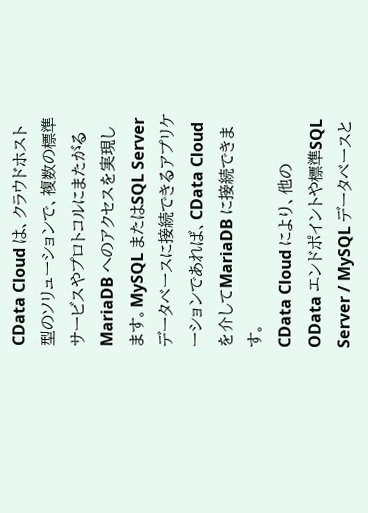CData Cloud は、クラウドホスト型のソリューションで、複数の標準サービスやプロトコルにまたがるMariaDB へのアクセスを実現します。MySQL またはSQL Server データベースに接続できるアプリケーションであれば、CData Cloud を介してMariaDB に接続できます。
CData Cloud により、他のOData エンドポイントや標準SQL Server / MySQL データベースと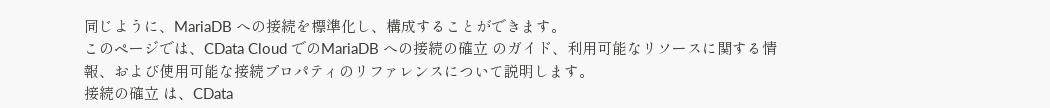同じように、MariaDB への接続を標準化し、構成することができます。
このページでは、CData Cloud でのMariaDB への接続の確立 のガイド、利用可能なリソースに関する情報、および使用可能な接続プロパティのリファレンスについて説明します。
接続の確立 は、CData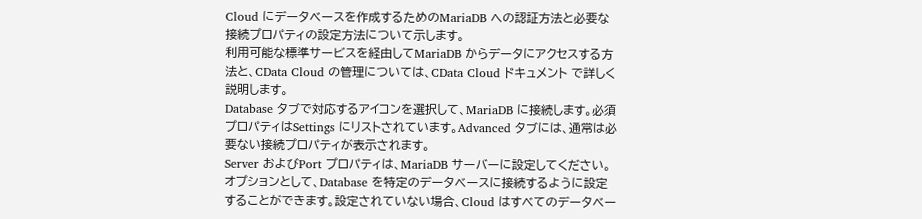Cloud にデータベースを作成するためのMariaDB への認証方法と必要な接続プロパティの設定方法について示します。
利用可能な標準サービスを経由してMariaDB からデータにアクセスする方法と、CData Cloud の管理については、CData Cloud ドキュメント で詳しく説明します。
Database タブで対応するアイコンを選択して、MariaDB に接続します。必須プロパティはSettings にリストされています。Advanced タブには、通常は必要ない接続プロパティが表示されます。
Server およびPort プロパティは、MariaDB サーバーに設定してください。オプションとして、Database を特定のデータベースに接続するように設定することができます。設定されていない場合、Cloud はすべてのデータベー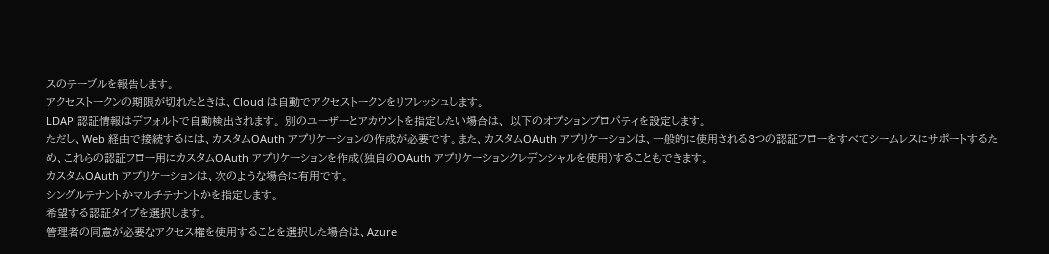スのテーブルを報告します。
アクセストークンの期限が切れたときは、Cloud は自動でアクセストークンをリフレッシュします。
LDAP 認証情報はデフォルトで自動検出されます。 別のユーザーとアカウントを指定したい場合は、 以下のオプションプロパティを設定します。
ただし、Web 経由で接続するには、カスタムOAuth アプリケーションの作成が必要です。また、カスタムOAuth アプリケーションは、一般的に使用される3つの認証フローをすべてシームレスにサポートするため、これらの認証フロー用にカスタムOAuth アプリケーションを作成(独自のOAuth アプリケーションクレデンシャルを使用)することもできます。
カスタムOAuth アプリケーションは、次のような場合に有用です。
シングルテナントかマルチテナントかを指定します。
希望する認証タイプを選択します。
管理者の同意が必要なアクセス権を使用することを選択した場合は、Azure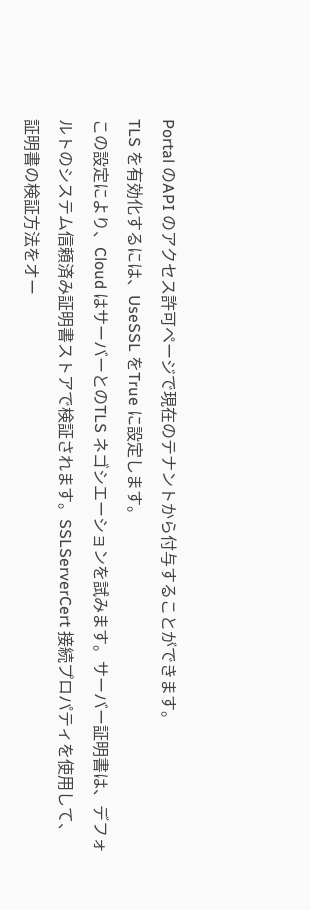Portal のAPI のアクセス許可ページで現在のテナントから付与することができます。
TLS を有効化するには、UseSSL をTrue に設定します。
この設定により、Cloud はサーバーとのTLS ネゴシエーションを試みます。サーバー証明書は、デフォルトのシステム信頼済み証明書ストアで検証されます。SSLServerCert 接続プロパティを使用して、証明書の検証方法をオー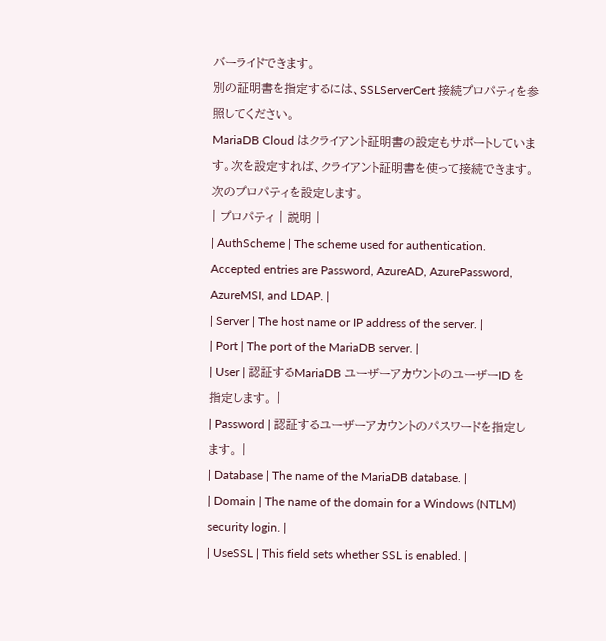バーライドできます。
別の証明書を指定するには、SSLServerCert 接続プロパティを参照してください。
MariaDB Cloud はクライアント証明書の設定もサポートしています。次を設定すれば、クライアント証明書を使って接続できます。
次のプロパティを設定します。
| プロパティ | 説明 |
| AuthScheme | The scheme used for authentication. Accepted entries are Password, AzureAD, AzurePassword, AzureMSI, and LDAP. |
| Server | The host name or IP address of the server. |
| Port | The port of the MariaDB server. |
| User | 認証するMariaDB ユーザーアカウントのユーザーID を指定します。 |
| Password | 認証するユーザーアカウントのパスワードを指定します。 |
| Database | The name of the MariaDB database. |
| Domain | The name of the domain for a Windows (NTLM) security login. |
| UseSSL | This field sets whether SSL is enabled. |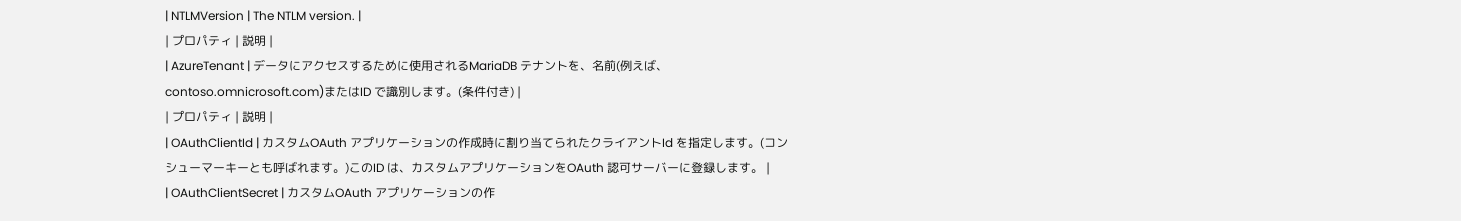| NTLMVersion | The NTLM version. |
| プロパティ | 説明 |
| AzureTenant | データにアクセスするために使用されるMariaDB テナントを、名前(例えば、contoso.omnicrosoft.com)またはID で識別します。(条件付き) |
| プロパティ | 説明 |
| OAuthClientId | カスタムOAuth アプリケーションの作成時に割り当てられたクライアントId を指定します。(コンシューマーキーとも呼ばれます。)このID は、カスタムアプリケーションをOAuth 認可サーバーに登録します。 |
| OAuthClientSecret | カスタムOAuth アプリケーションの作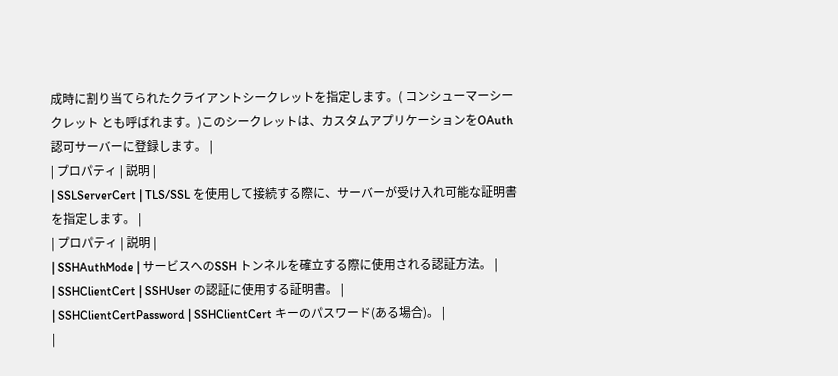成時に割り当てられたクライアントシークレットを指定します。( コンシューマーシークレット とも呼ばれます。)このシークレットは、カスタムアプリケーションをOAuth 認可サーバーに登録します。 |
| プロパティ | 説明 |
| SSLServerCert | TLS/SSL を使用して接続する際に、サーバーが受け入れ可能な証明書を指定します。 |
| プロパティ | 説明 |
| SSHAuthMode | サービスへのSSH トンネルを確立する際に使用される認証方法。 |
| SSHClientCert | SSHUser の認証に使用する証明書。 |
| SSHClientCertPassword | SSHClientCert キーのパスワード(ある場合)。 |
|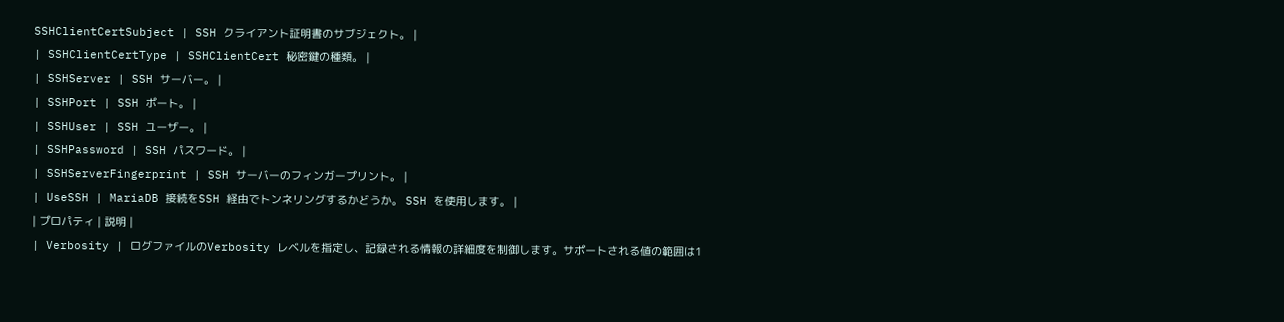SSHClientCertSubject | SSH クライアント証明書のサブジェクト。 |
| SSHClientCertType | SSHClientCert 秘密鍵の種類。 |
| SSHServer | SSH サーバー。 |
| SSHPort | SSH ポート。 |
| SSHUser | SSH ユーザー。 |
| SSHPassword | SSH パスワード。 |
| SSHServerFingerprint | SSH サーバーのフィンガープリント。 |
| UseSSH | MariaDB 接続をSSH 経由でトンネリングするかどうか。 SSH を使用します。 |
| プロパティ | 説明 |
| Verbosity | ログファイルのVerbosity レベルを指定し、記録される情報の詳細度を制御します。サポートされる値の範囲は1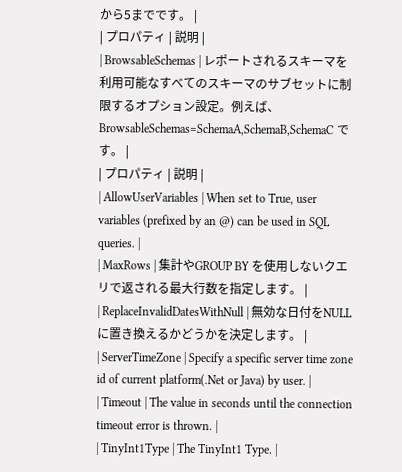から5までです。 |
| プロパティ | 説明 |
| BrowsableSchemas | レポートされるスキーマを利用可能なすべてのスキーマのサブセットに制限するオプション設定。例えば、 BrowsableSchemas=SchemaA,SchemaB,SchemaC です。 |
| プロパティ | 説明 |
| AllowUserVariables | When set to True, user variables (prefixed by an @) can be used in SQL queries. |
| MaxRows | 集計やGROUP BY を使用しないクエリで返される最大行数を指定します。 |
| ReplaceInvalidDatesWithNull | 無効な日付をNULL に置き換えるかどうかを決定します。 |
| ServerTimeZone | Specify a specific server time zone id of current platform(.Net or Java) by user. |
| Timeout | The value in seconds until the connection timeout error is thrown. |
| TinyInt1Type | The TinyInt1 Type. |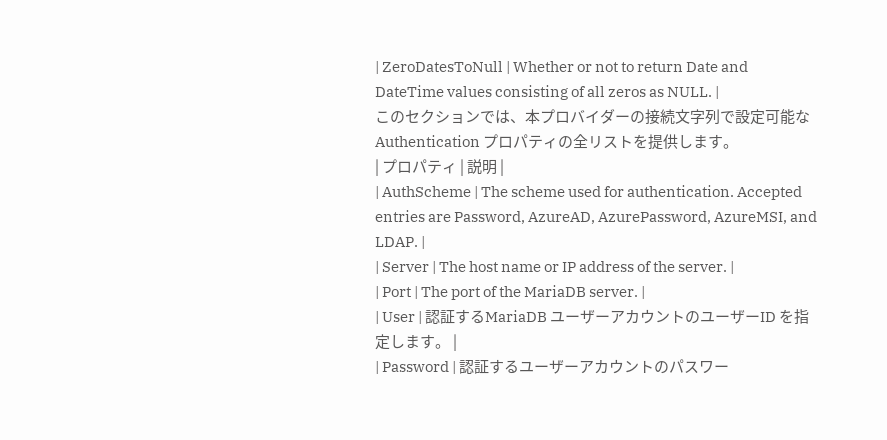| ZeroDatesToNull | Whether or not to return Date and DateTime values consisting of all zeros as NULL. |
このセクションでは、本プロバイダーの接続文字列で設定可能なAuthentication プロパティの全リストを提供します。
| プロパティ | 説明 |
| AuthScheme | The scheme used for authentication. Accepted entries are Password, AzureAD, AzurePassword, AzureMSI, and LDAP. |
| Server | The host name or IP address of the server. |
| Port | The port of the MariaDB server. |
| User | 認証するMariaDB ユーザーアカウントのユーザーID を指定します。 |
| Password | 認証するユーザーアカウントのパスワー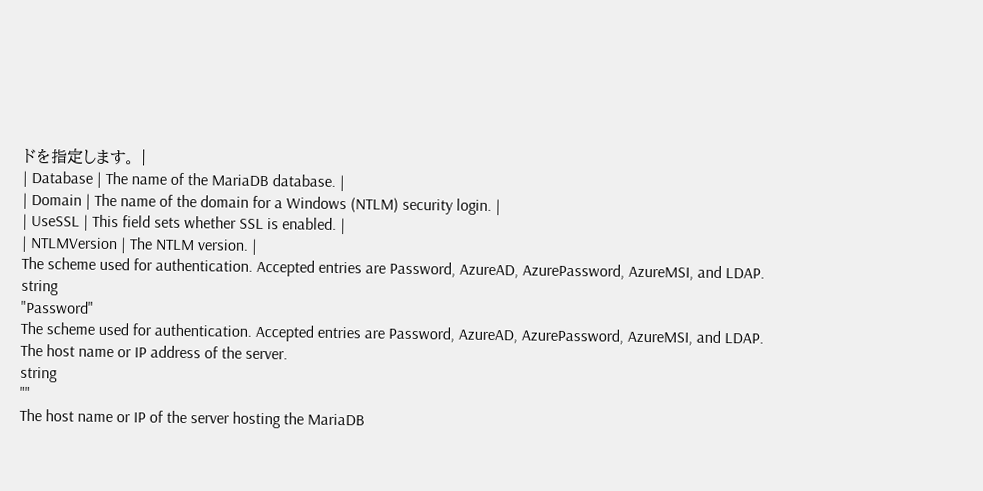ドを指定します。 |
| Database | The name of the MariaDB database. |
| Domain | The name of the domain for a Windows (NTLM) security login. |
| UseSSL | This field sets whether SSL is enabled. |
| NTLMVersion | The NTLM version. |
The scheme used for authentication. Accepted entries are Password, AzureAD, AzurePassword, AzureMSI, and LDAP.
string
"Password"
The scheme used for authentication. Accepted entries are Password, AzureAD, AzurePassword, AzureMSI, and LDAP.
The host name or IP address of the server.
string
""
The host name or IP of the server hosting the MariaDB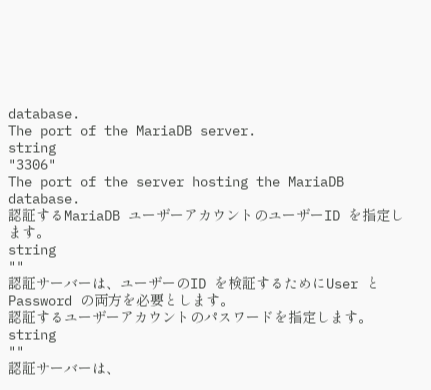database.
The port of the MariaDB server.
string
"3306"
The port of the server hosting the MariaDB database.
認証するMariaDB ユーザーアカウントのユーザーID を指定します。
string
""
認証サーバーは、ユーザーのID を検証するためにUser とPassword の両方を必要とします。
認証するユーザーアカウントのパスワードを指定します。
string
""
認証サーバーは、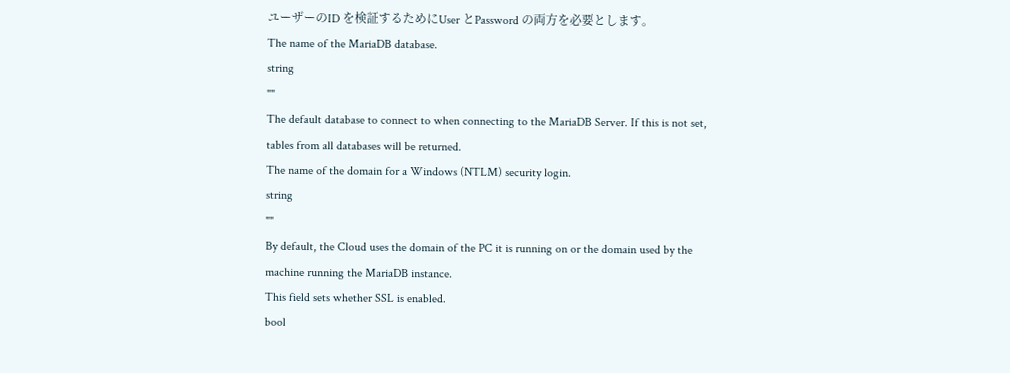ユーザーのID を検証するためにUser とPassword の両方を必要とします。
The name of the MariaDB database.
string
""
The default database to connect to when connecting to the MariaDB Server. If this is not set, tables from all databases will be returned.
The name of the domain for a Windows (NTLM) security login.
string
""
By default, the Cloud uses the domain of the PC it is running on or the domain used by the machine running the MariaDB instance.
This field sets whether SSL is enabled.
bool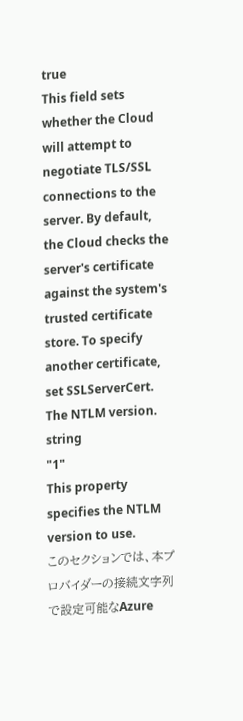true
This field sets whether the Cloud will attempt to negotiate TLS/SSL connections to the server. By default, the Cloud checks the server's certificate against the system's trusted certificate store. To specify another certificate, set SSLServerCert.
The NTLM version.
string
"1"
This property specifies the NTLM version to use.
このセクションでは、本プロバイダーの接続文字列で設定可能なAzure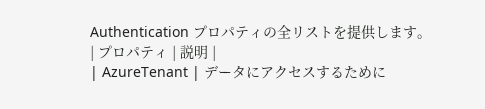Authentication プロパティの全リストを提供します。
| プロパティ | 説明 |
| AzureTenant | データにアクセスするために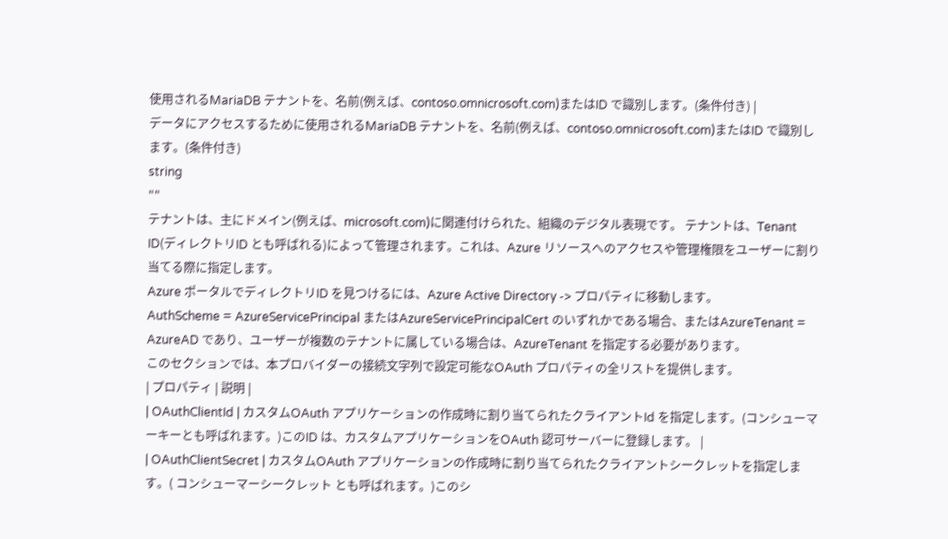使用されるMariaDB テナントを、名前(例えば、contoso.omnicrosoft.com)またはID で識別します。(条件付き) |
データにアクセスするために使用されるMariaDB テナントを、名前(例えば、contoso.omnicrosoft.com)またはID で識別します。(条件付き)
string
""
テナントは、主にドメイン(例えば、microsoft.com)に関連付けられた、組織のデジタル表現です。 テナントは、Tenant ID(ディレクトリID とも呼ばれる)によって管理されます。これは、Azure リソースへのアクセスや管理権限をユーザーに割り当てる際に指定します。
Azure ポータルでディレクトリID を見つけるには、Azure Active Directory -> プロパティに移動します。
AuthScheme = AzureServicePrincipal またはAzureServicePrincipalCert のいずれかである場合、またはAzureTenant = AzureAD であり、ユーザーが複数のテナントに属している場合は、AzureTenant を指定する必要があります。
このセクションでは、本プロバイダーの接続文字列で設定可能なOAuth プロパティの全リストを提供します。
| プロパティ | 説明 |
| OAuthClientId | カスタムOAuth アプリケーションの作成時に割り当てられたクライアントId を指定します。(コンシューマーキーとも呼ばれます。)このID は、カスタムアプリケーションをOAuth 認可サーバーに登録します。 |
| OAuthClientSecret | カスタムOAuth アプリケーションの作成時に割り当てられたクライアントシークレットを指定します。( コンシューマーシークレット とも呼ばれます。)このシ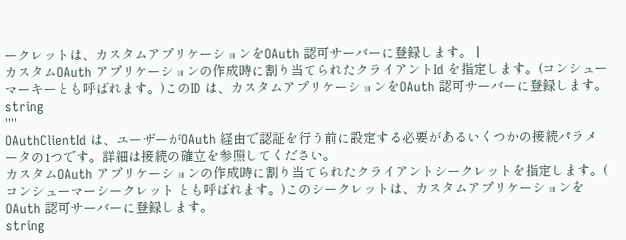ークレットは、カスタムアプリケーションをOAuth 認可サーバーに登録します。 |
カスタムOAuth アプリケーションの作成時に割り当てられたクライアントId を指定します。(コンシューマーキーとも呼ばれます。)このID は、カスタムアプリケーションをOAuth 認可サーバーに登録します。
string
""
OAuthClientId は、ユーザーがOAuth 経由で認証を行う前に設定する必要があるいくつかの接続パラメータの1つです。詳細は接続の確立を参照してください。
カスタムOAuth アプリケーションの作成時に割り当てられたクライアントシークレットを指定します。( コンシューマーシークレット とも呼ばれます。)このシークレットは、カスタムアプリケーションをOAuth 認可サーバーに登録します。
string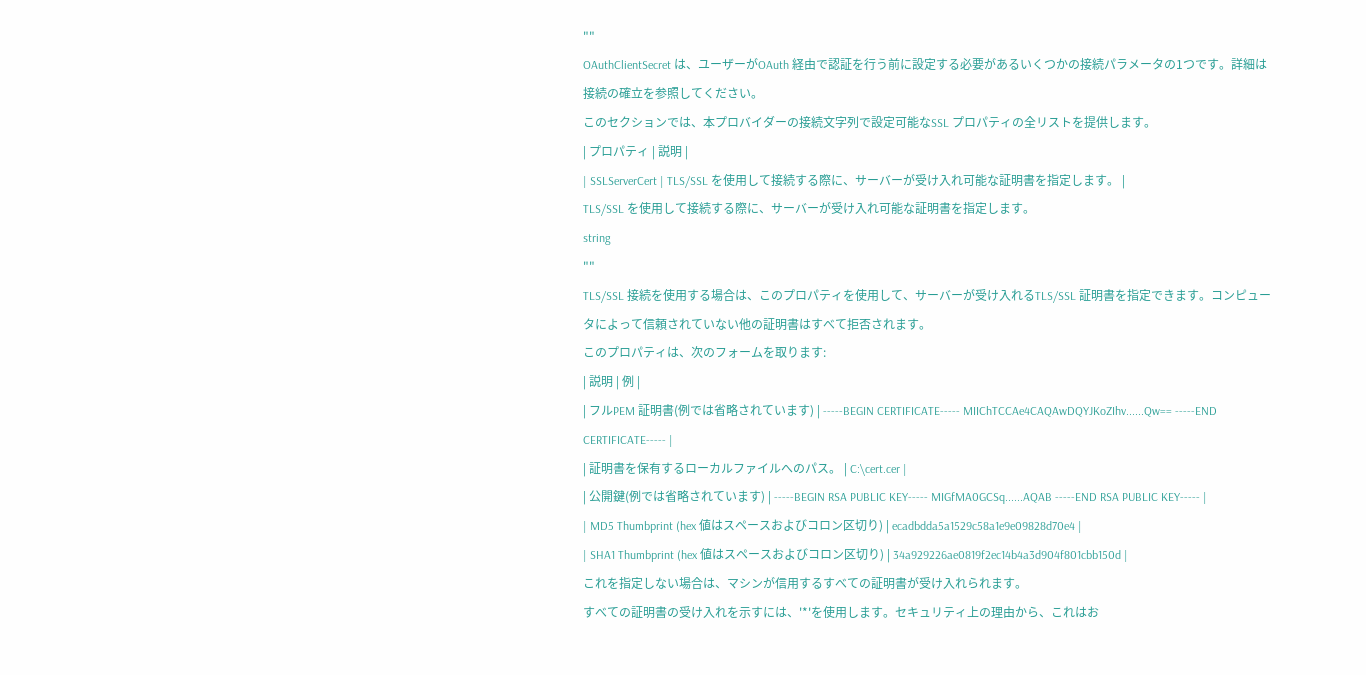""
OAuthClientSecret は、ユーザーがOAuth 経由で認証を行う前に設定する必要があるいくつかの接続パラメータの1つです。詳細は接続の確立を参照してください。
このセクションでは、本プロバイダーの接続文字列で設定可能なSSL プロパティの全リストを提供します。
| プロパティ | 説明 |
| SSLServerCert | TLS/SSL を使用して接続する際に、サーバーが受け入れ可能な証明書を指定します。 |
TLS/SSL を使用して接続する際に、サーバーが受け入れ可能な証明書を指定します。
string
""
TLS/SSL 接続を使用する場合は、このプロパティを使用して、サーバーが受け入れるTLS/SSL 証明書を指定できます。コンピュータによって信頼されていない他の証明書はすべて拒否されます。
このプロパティは、次のフォームを取ります:
| 説明 | 例 |
| フルPEM 証明書(例では省略されています) | -----BEGIN CERTIFICATE----- MIIChTCCAe4CAQAwDQYJKoZIhv......Qw== -----END CERTIFICATE----- |
| 証明書を保有するローカルファイルへのパス。 | C:\cert.cer |
| 公開鍵(例では省略されています) | -----BEGIN RSA PUBLIC KEY----- MIGfMA0GCSq......AQAB -----END RSA PUBLIC KEY----- |
| MD5 Thumbprint (hex 値はスペースおよびコロン区切り) | ecadbdda5a1529c58a1e9e09828d70e4 |
| SHA1 Thumbprint (hex 値はスペースおよびコロン区切り) | 34a929226ae0819f2ec14b4a3d904f801cbb150d |
これを指定しない場合は、マシンが信用するすべての証明書が受け入れられます。
すべての証明書の受け入れを示すには、'*'を使用します。セキュリティ上の理由から、これはお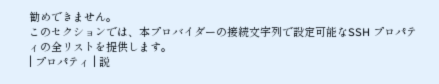勧めできません。
このセクションでは、本プロバイダーの接続文字列で設定可能なSSH プロパティの全リストを提供します。
| プロパティ | 説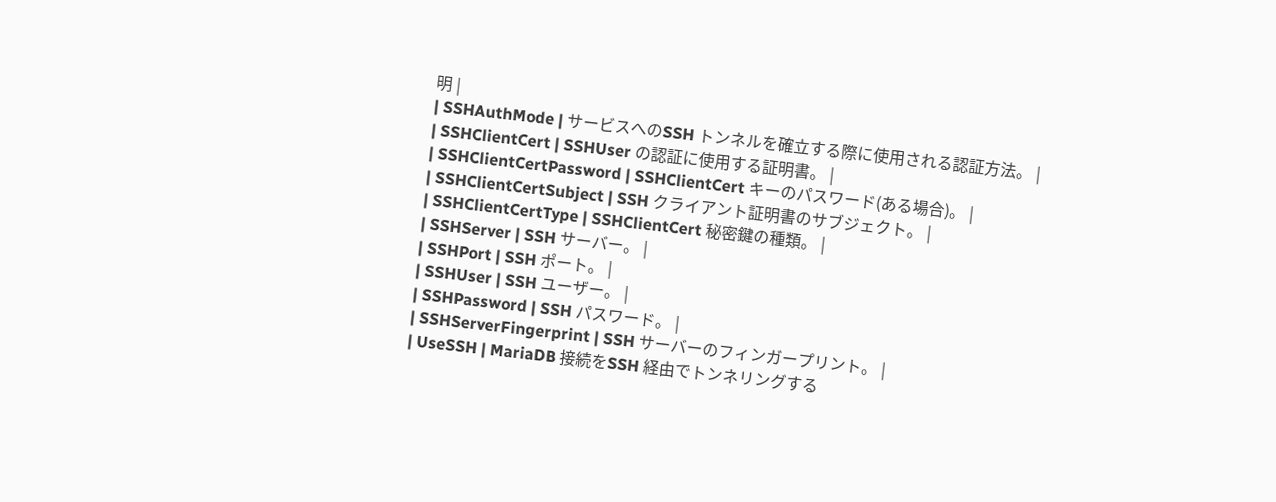明 |
| SSHAuthMode | サービスへのSSH トンネルを確立する際に使用される認証方法。 |
| SSHClientCert | SSHUser の認証に使用する証明書。 |
| SSHClientCertPassword | SSHClientCert キーのパスワード(ある場合)。 |
| SSHClientCertSubject | SSH クライアント証明書のサブジェクト。 |
| SSHClientCertType | SSHClientCert 秘密鍵の種類。 |
| SSHServer | SSH サーバー。 |
| SSHPort | SSH ポート。 |
| SSHUser | SSH ユーザー。 |
| SSHPassword | SSH パスワード。 |
| SSHServerFingerprint | SSH サーバーのフィンガープリント。 |
| UseSSH | MariaDB 接続をSSH 経由でトンネリングする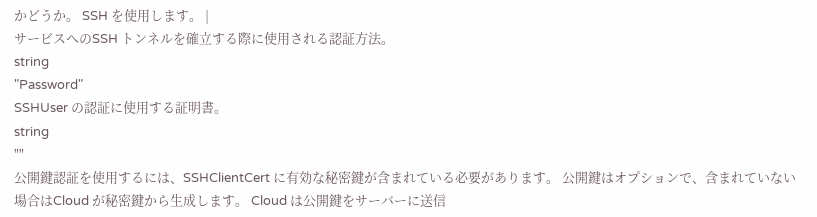かどうか。 SSH を使用します。 |
サービスへのSSH トンネルを確立する際に使用される認証方法。
string
"Password"
SSHUser の認証に使用する証明書。
string
""
公開鍵認証を使用するには、SSHClientCert に有効な秘密鍵が含まれている必要があります。 公開鍵はオプションで、含まれていない場合はCloud が秘密鍵から生成します。 Cloud は公開鍵をサーバーに送信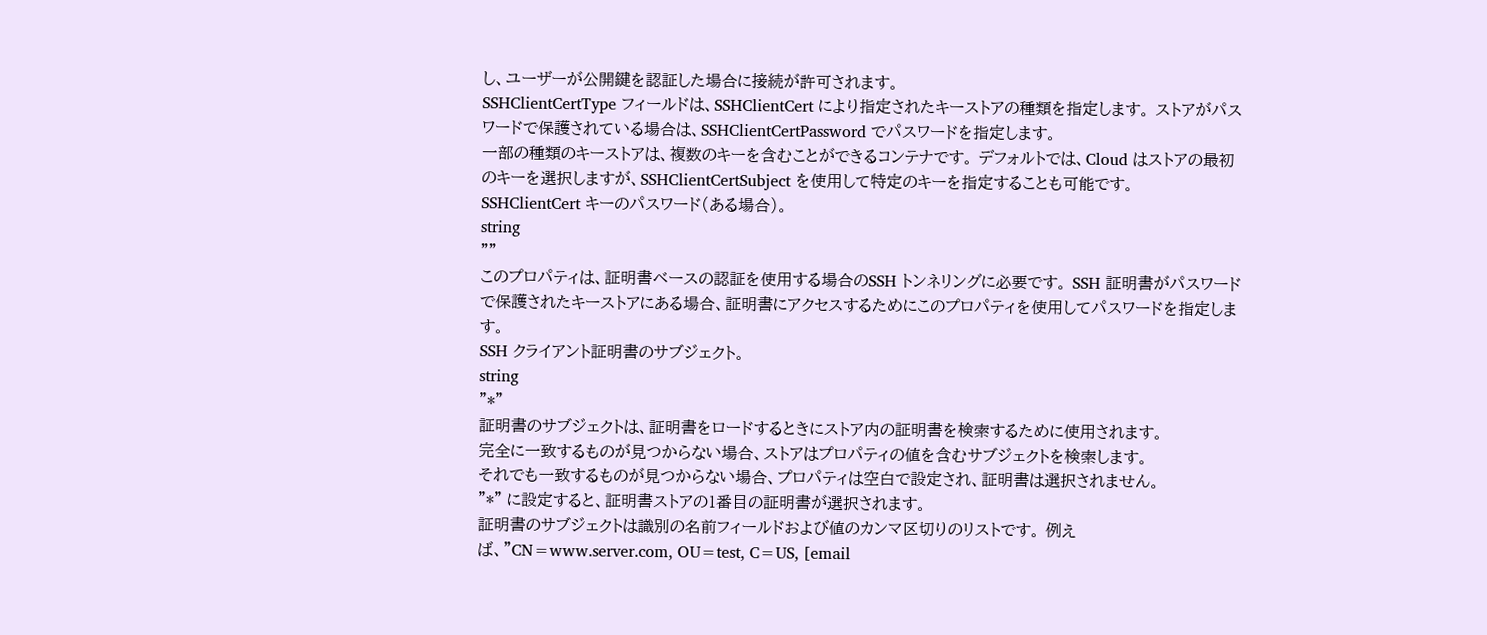し、ユーザーが公開鍵を認証した場合に接続が許可されます。
SSHClientCertType フィールドは、SSHClientCert により指定されたキーストアの種類を指定します。 ストアがパスワードで保護されている場合は、SSHClientCertPassword でパスワードを指定します。
一部の種類のキーストアは、複数のキーを含むことができるコンテナです。 デフォルトでは、Cloud はストアの最初のキーを選択しますが、SSHClientCertSubject を使用して特定のキーを指定することも可能です。
SSHClientCert キーのパスワード(ある場合)。
string
""
このプロパティは、証明書ベースの認証を使用する場合のSSH トンネリングに必要です。 SSH 証明書がパスワードで保護されたキーストアにある場合、証明書にアクセスするためにこのプロパティを使用してパスワードを指定します。
SSH クライアント証明書のサブジェクト。
string
"*"
証明書のサブジェクトは、証明書をロードするときにストア内の証明書を検索するために使用されます。
完全に一致するものが見つからない場合、ストアはプロパティの値を含むサブジェクトを検索します。
それでも一致するものが見つからない場合、プロパティは空白で設定され、証明書は選択されません。
"*" に設定すると、証明書ストアの1番目の証明書が選択されます。
証明書のサブジェクトは識別の名前フィールドおよび値のカンマ区切りのリストです。 例えば、"CN=www.server.com, OU=test, C=US, [email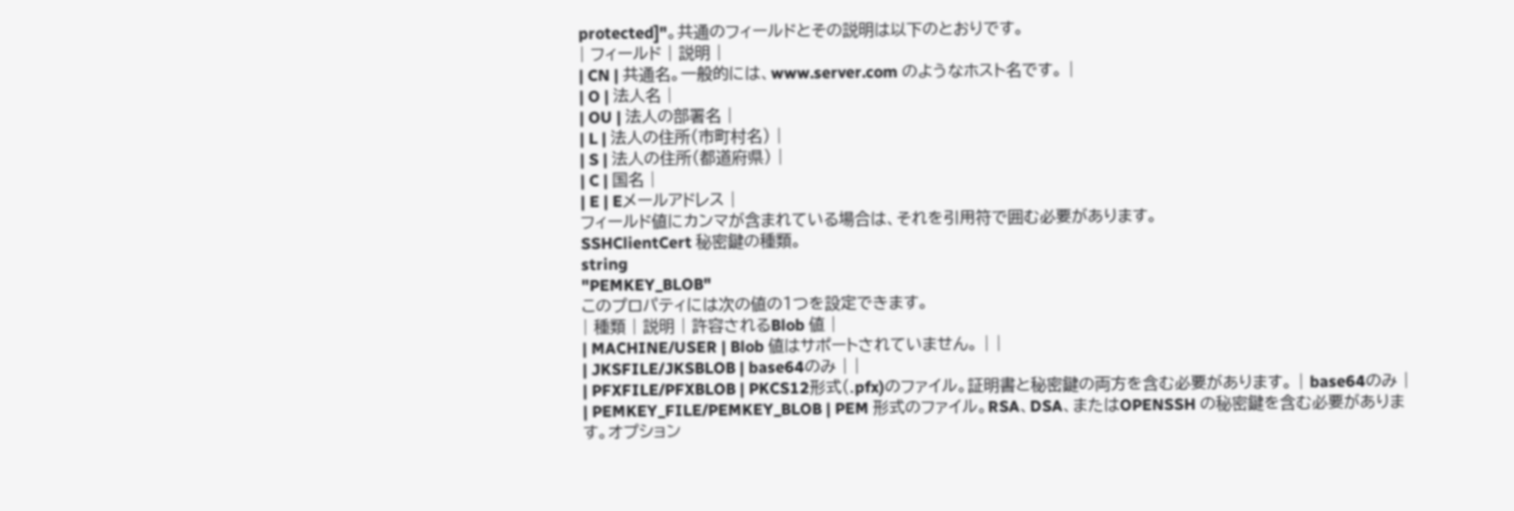protected]"。共通のフィールドとその説明は以下のとおりです。
| フィールド | 説明 |
| CN | 共通名。一般的には、www.server.com のようなホスト名です。 |
| O | 法人名 |
| OU | 法人の部署名 |
| L | 法人の住所(市町村名) |
| S | 法人の住所(都道府県) |
| C | 国名 |
| E | Eメールアドレス |
フィールド値にカンマが含まれている場合は、それを引用符で囲む必要があります。
SSHClientCert 秘密鍵の種類。
string
"PEMKEY_BLOB"
このプロパティには次の値の1つを設定できます。
| 種類 | 説明 | 許容されるBlob 値 |
| MACHINE/USER | Blob 値はサポートされていません。 | |
| JKSFILE/JKSBLOB | base64のみ | |
| PFXFILE/PFXBLOB | PKCS12形式(.pfx)のファイル。証明書と秘密鍵の両方を含む必要があります。 | base64のみ |
| PEMKEY_FILE/PEMKEY_BLOB | PEM 形式のファイル。RSA、DSA、またはOPENSSH の秘密鍵を含む必要があります。オプション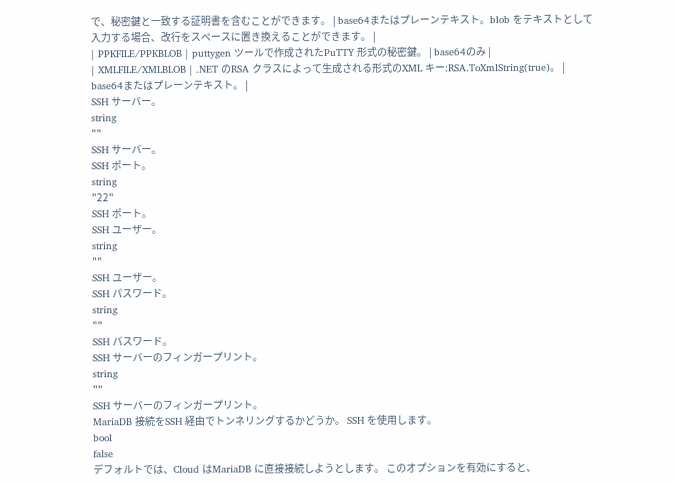で、秘密鍵と一致する証明書を含むことができます。 | base64またはプレーンテキスト。blob をテキストとして入力する場合、改行をスペースに置き換えることができます。 |
| PPKFILE/PPKBLOB | puttygen ツールで作成されたPuTTY 形式の秘密鍵。 | base64のみ |
| XMLFILE/XMLBLOB | .NET のRSA クラスによって生成される形式のXML キー:RSA.ToXmlString(true)。 | base64またはプレーンテキスト。 |
SSH サーバー。
string
""
SSH サーバー。
SSH ポート。
string
"22"
SSH ポート。
SSH ユーザー。
string
""
SSH ユーザー。
SSH パスワード。
string
""
SSH パスワード。
SSH サーバーのフィンガープリント。
string
""
SSH サーバーのフィンガープリント。
MariaDB 接続をSSH 経由でトンネリングするかどうか。 SSH を使用します。
bool
false
デフォルトでは、Cloud はMariaDB に直接接続しようとします。 このオプションを有効にすると、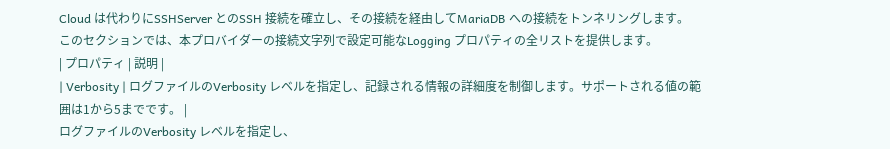Cloud は代わりにSSHServer とのSSH 接続を確立し、その接続を経由してMariaDB への接続をトンネリングします。
このセクションでは、本プロバイダーの接続文字列で設定可能なLogging プロパティの全リストを提供します。
| プロパティ | 説明 |
| Verbosity | ログファイルのVerbosity レベルを指定し、記録される情報の詳細度を制御します。サポートされる値の範囲は1から5までです。 |
ログファイルのVerbosity レベルを指定し、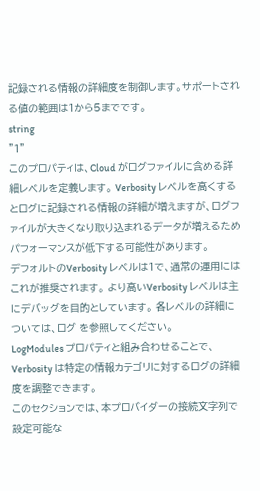記録される情報の詳細度を制御します。サポートされる値の範囲は1から5までです。
string
"1"
このプロパティは、Cloud がログファイルに含める詳細レベルを定義します。 Verbosity レベルを高くするとログに記録される情報の詳細が増えますが、ログファイルが大きくなり取り込まれるデータが増えるためパフォーマンスが低下する可能性があります。
デフォルトのVerbosity レベルは1で、通常の運用にはこれが推奨されます。 より高いVerbosity レベルは主にデバッグを目的としています。 各レベルの詳細については、ログ を参照してください。
LogModules プロパティと組み合わせることで、Verbosity は特定の情報カテゴリに対するログの詳細度を調整できます。
このセクションでは、本プロバイダーの接続文字列で設定可能な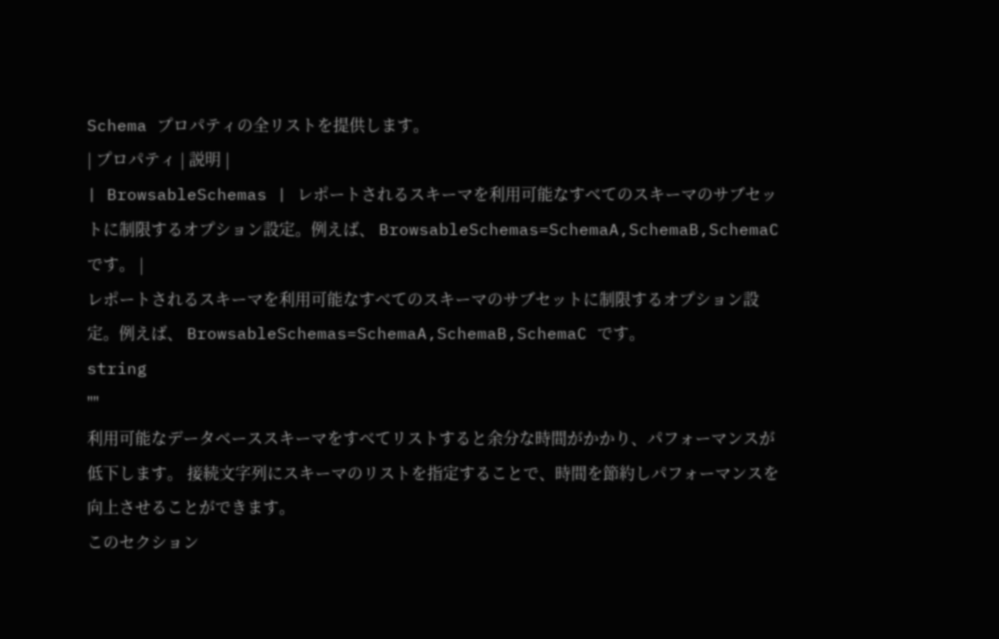Schema プロパティの全リストを提供します。
| プロパティ | 説明 |
| BrowsableSchemas | レポートされるスキーマを利用可能なすべてのスキーマのサブセットに制限するオプション設定。例えば、 BrowsableSchemas=SchemaA,SchemaB,SchemaC です。 |
レポートされるスキーマを利用可能なすべてのスキーマのサブセットに制限するオプション設定。例えば、 BrowsableSchemas=SchemaA,SchemaB,SchemaC です。
string
""
利用可能なデータベーススキーマをすべてリストすると余分な時間がかかり、パフォーマンスが低下します。 接続文字列にスキーマのリストを指定することで、時間を節約しパフォーマンスを向上させることができます。
このセクション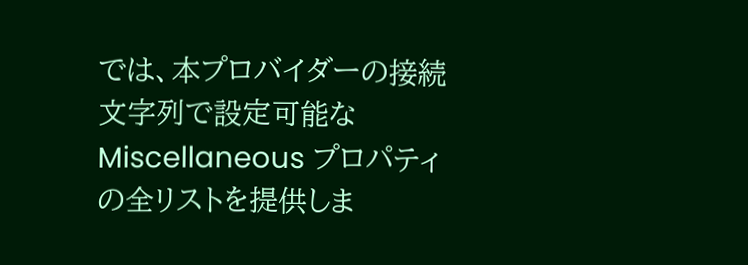では、本プロバイダーの接続文字列で設定可能なMiscellaneous プロパティの全リストを提供しま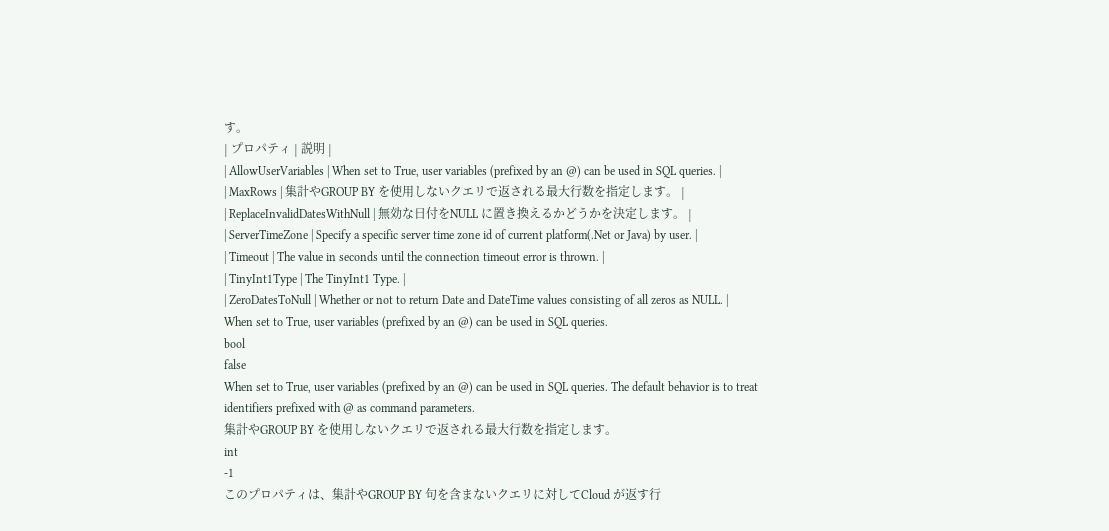す。
| プロパティ | 説明 |
| AllowUserVariables | When set to True, user variables (prefixed by an @) can be used in SQL queries. |
| MaxRows | 集計やGROUP BY を使用しないクエリで返される最大行数を指定します。 |
| ReplaceInvalidDatesWithNull | 無効な日付をNULL に置き換えるかどうかを決定します。 |
| ServerTimeZone | Specify a specific server time zone id of current platform(.Net or Java) by user. |
| Timeout | The value in seconds until the connection timeout error is thrown. |
| TinyInt1Type | The TinyInt1 Type. |
| ZeroDatesToNull | Whether or not to return Date and DateTime values consisting of all zeros as NULL. |
When set to True, user variables (prefixed by an @) can be used in SQL queries.
bool
false
When set to True, user variables (prefixed by an @) can be used in SQL queries. The default behavior is to treat identifiers prefixed with @ as command parameters.
集計やGROUP BY を使用しないクエリで返される最大行数を指定します。
int
-1
このプロパティは、集計やGROUP BY 句を含まないクエリに対してCloud が返す行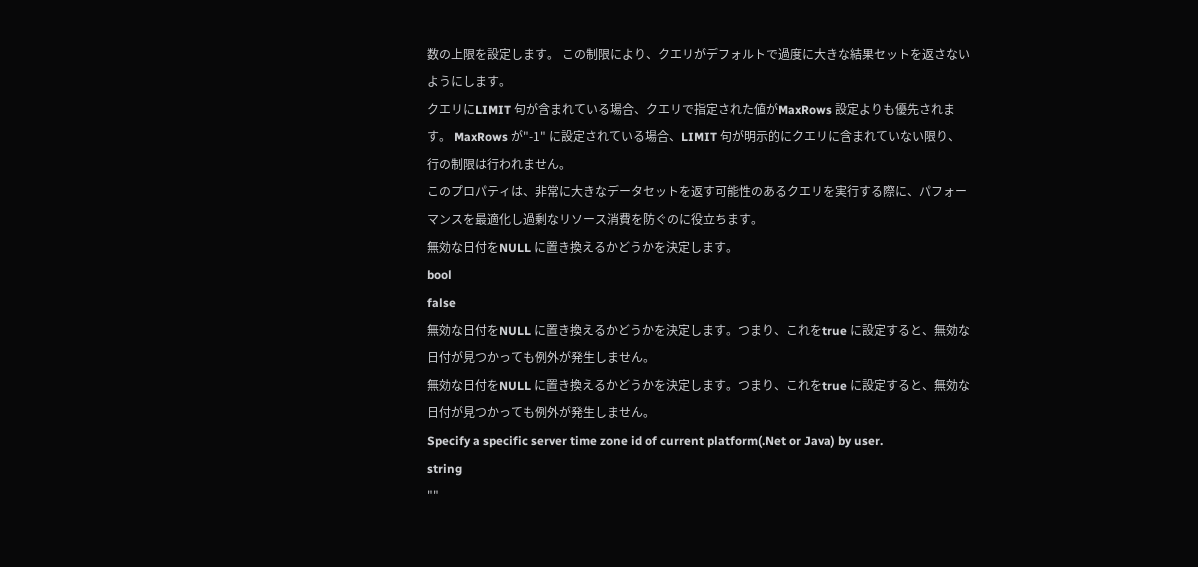数の上限を設定します。 この制限により、クエリがデフォルトで過度に大きな結果セットを返さないようにします。
クエリにLIMIT 句が含まれている場合、クエリで指定された値がMaxRows 設定よりも優先されます。 MaxRows が"-1" に設定されている場合、LIMIT 句が明示的にクエリに含まれていない限り、行の制限は行われません。
このプロパティは、非常に大きなデータセットを返す可能性のあるクエリを実行する際に、パフォーマンスを最適化し過剰なリソース消費を防ぐのに役立ちます。
無効な日付をNULL に置き換えるかどうかを決定します。
bool
false
無効な日付をNULL に置き換えるかどうかを決定します。つまり、これをtrue に設定すると、無効な日付が見つかっても例外が発生しません。
無効な日付をNULL に置き換えるかどうかを決定します。つまり、これをtrue に設定すると、無効な日付が見つかっても例外が発生しません。
Specify a specific server time zone id of current platform(.Net or Java) by user.
string
""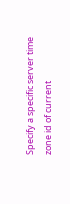Specify a specific server time zone id of current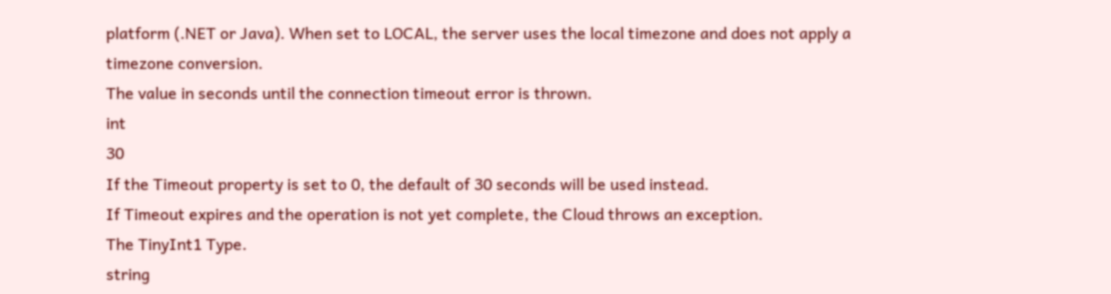platform (.NET or Java). When set to LOCAL, the server uses the local timezone and does not apply a timezone conversion.
The value in seconds until the connection timeout error is thrown.
int
30
If the Timeout property is set to 0, the default of 30 seconds will be used instead.
If Timeout expires and the operation is not yet complete, the Cloud throws an exception.
The TinyInt1 Type.
string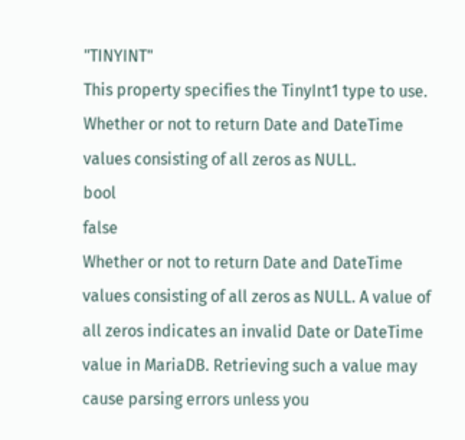"TINYINT"
This property specifies the TinyInt1 type to use.
Whether or not to return Date and DateTime values consisting of all zeros as NULL.
bool
false
Whether or not to return Date and DateTime values consisting of all zeros as NULL. A value of all zeros indicates an invalid Date or DateTime value in MariaDB. Retrieving such a value may cause parsing errors unless you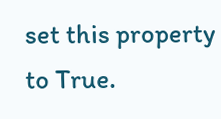set this property to True.